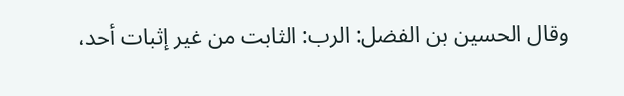وقال الحسين بن الفضل: الرب: الثابت من غير إثبات أحد،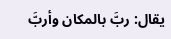يقال: ربَّ بالمكان وأربَّ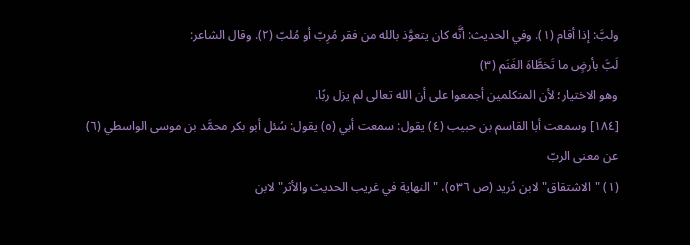ولبَّ: إذا أقام (١). وفي الحديث: أنَّه كان يتعوَّذ بالله من فقر مُرِبّ أو مُلبّ (٢). وقال الشاعر:
لَبَّ بأرضٍ ما تَخطَّاهَ الغَنَم (٣)
وهو الاختيار؛ لأن المتكلمين أجمعوا على أن الله تعالى لم يزل ربًا.
[١٨٤] وسمعت أبا القاسم بن حبيب (٤) يقول: سمعت أبي (٥) يقول: سُئل أبو بكر محمَّد بن موسى الواسطي (٦) عن معنى الربّ
(١) "الاشتقاق" لابن دُريد (ص ٥٣٦)، "النهاية في غريب الحديث والأثر" لابن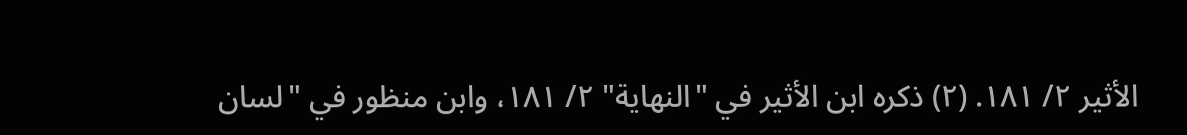الأثير ٢/ ١٨١. (٢) ذكره ابن الأثير في "النهاية" ٢/ ١٨١، وابن منظور في "لسان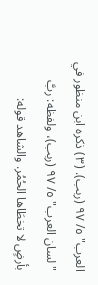العرب" ٥/ ٩٧ (ربب). (٣) ذكره ابن منظور في "لسان العرب" ٥/ ٩٧ (ربب)، ولفظه: ربَّ بأرضٍ لا تخطَاها الحُمُر. والشاهد قوله: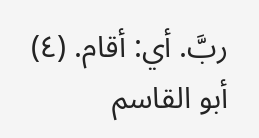ربَّ. أي: أقام. (٤) أبو القاسم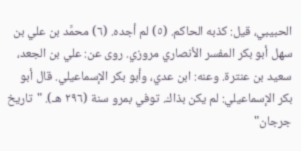الحبيبي، قيل: كذبه الحاكم. (٥) لم أجده. (٦) محمَّد بن علي بن سهل أبو بكر المفسر الأنصاري مروزي. روى عن: علي بن الجعد، سعيد بن عنترة. وعنه: ابن عدي، وأبو بكر الإسماعيلي. قال أبو بكر الإسماعيلي: لم يكن بذاك. توفي بمرو سنة (٢٩٦ هـ). "تاريخ جرجان"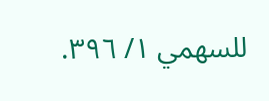للسهمي ١/ ٣٩٦.